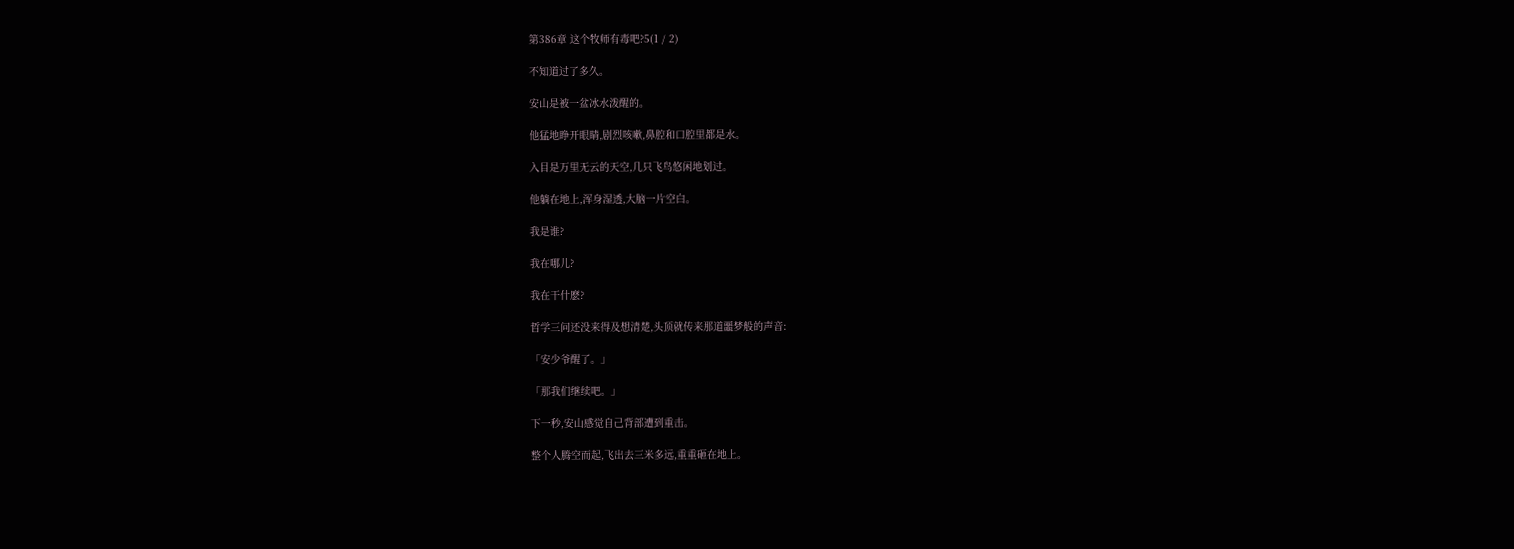第386章 这个牧师有毒吧?5(1 / 2)

不知道过了多久。

安山是被一盆冰水泼醒的。

他猛地睁开眼睛,剧烈咳嗽,鼻腔和口腔里都是水。

入目是万里无云的天空,几只飞鸟悠闲地划过。

他躺在地上,浑身湿透,大脑一片空白。

我是谁?

我在哪儿?

我在干什麽?

哲学三问还没来得及想清楚,头顶就传来那道噩梦般的声音:

「安少爷醒了。」

「那我们继续吧。」

下一秒,安山感觉自己背部遭到重击。

整个人腾空而起,飞出去三米多远,重重砸在地上。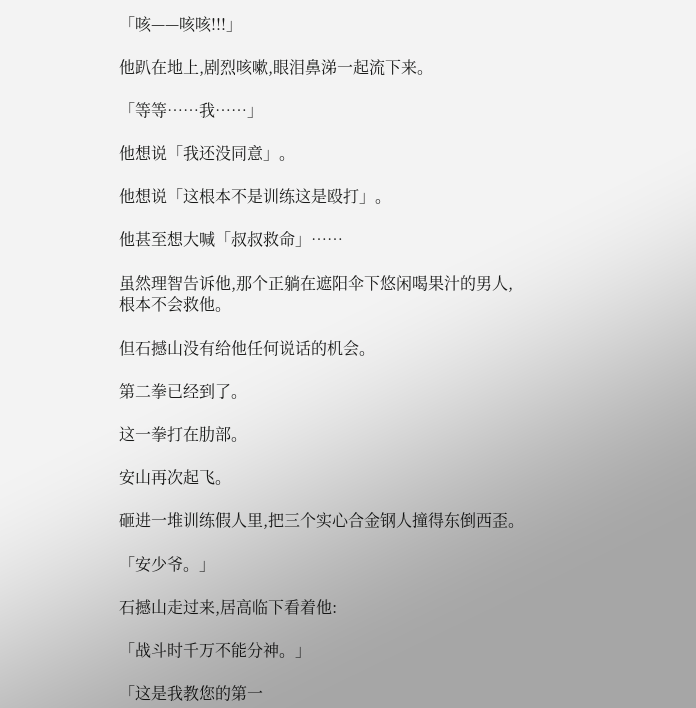「咳——咳咳!!!」

他趴在地上,剧烈咳嗽,眼泪鼻涕一起流下来。

「等等……我……」

他想说「我还没同意」。

他想说「这根本不是训练这是殴打」。

他甚至想大喊「叔叔救命」……

虽然理智告诉他,那个正躺在遮阳伞下悠闲喝果汁的男人,根本不会救他。

但石撼山没有给他任何说话的机会。

第二拳已经到了。

这一拳打在肋部。

安山再次起飞。

砸进一堆训练假人里,把三个实心合金钢人撞得东倒西歪。

「安少爷。」

石撼山走过来,居高临下看着他:

「战斗时千万不能分神。」

「这是我教您的第一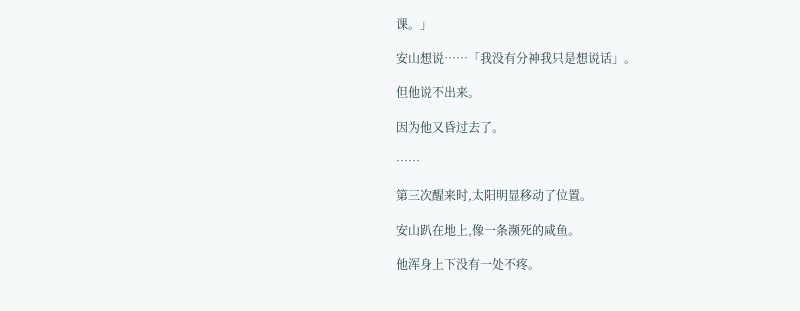课。」

安山想说……「我没有分神我只是想说话」。

但他说不出来。

因为他又昏过去了。

……

第三次醒来时,太阳明显移动了位置。

安山趴在地上,像一条濒死的咸鱼。

他浑身上下没有一处不疼。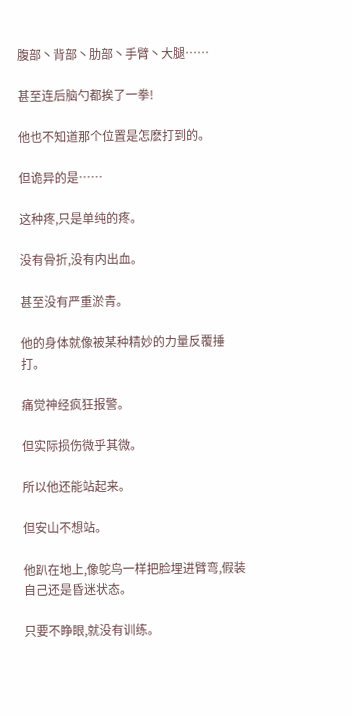腹部丶背部丶肋部丶手臂丶大腿……

甚至连后脑勺都挨了一拳!

他也不知道那个位置是怎麽打到的。

但诡异的是……

这种疼,只是单纯的疼。

没有骨折,没有内出血。

甚至没有严重淤青。

他的身体就像被某种精妙的力量反覆捶打。

痛觉神经疯狂报警。

但实际损伤微乎其微。

所以他还能站起来。

但安山不想站。

他趴在地上,像鸵鸟一样把脸埋进臂弯,假装自己还是昏迷状态。

只要不睁眼,就没有训练。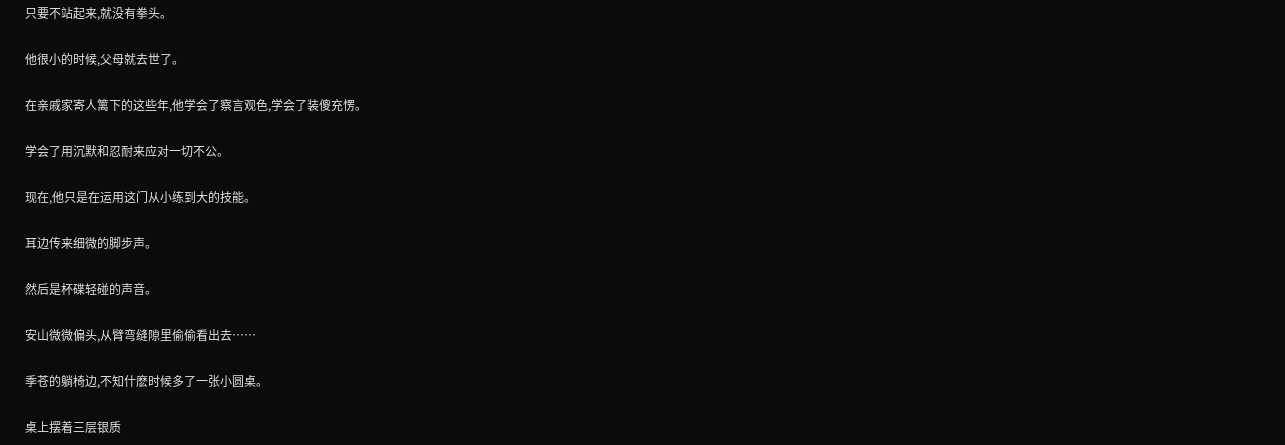只要不站起来,就没有拳头。

他很小的时候,父母就去世了。

在亲戚家寄人篱下的这些年,他学会了察言观色,学会了装傻充愣。

学会了用沉默和忍耐来应对一切不公。

现在,他只是在运用这门从小练到大的技能。

耳边传来细微的脚步声。

然后是杯碟轻碰的声音。

安山微微偏头,从臂弯缝隙里偷偷看出去……

季苍的躺椅边,不知什麽时候多了一张小圆桌。

桌上摆着三层银质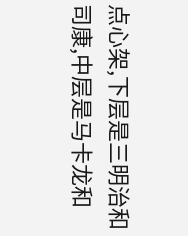点心架,下层是三明治和司康,中层是马卡龙和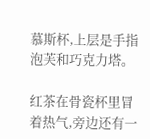慕斯杯,上层是手指泡芙和巧克力塔。

红茶在骨瓷杯里冒着热气,旁边还有一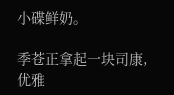小碟鲜奶。

季苍正拿起一块司康,优雅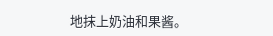地抹上奶油和果酱。